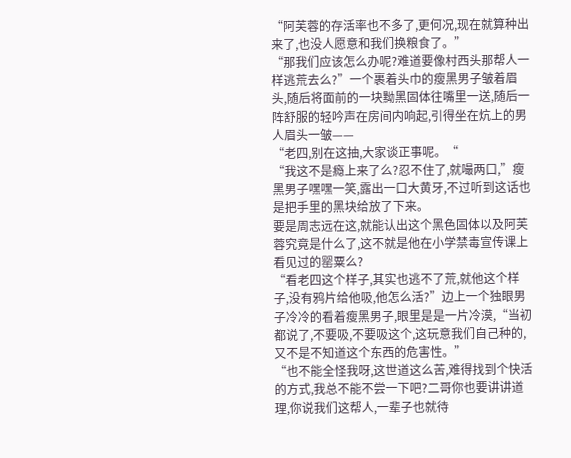“阿芙蓉的存活率也不多了,更何况,现在就算种出来了,也没人愿意和我们换粮食了。”
“那我们应该怎么办呢?难道要像村西头那帮人一样逃荒去么?”一个裹着头巾的瘦黑男子皱着眉头,随后将面前的一块黝黑固体往嘴里一送,随后一阵舒服的轻吟声在房间内响起,引得坐在炕上的男人眉头一皱——
“老四,别在这抽,大家谈正事呢。“
“我这不是瘾上来了么?忍不住了,就嘬两口,”瘦黑男子嘿嘿一笑,露出一口大黄牙,不过听到这话也是把手里的黑块给放了下来。
要是周志远在这,就能认出这个黑色固体以及阿芙蓉究竟是什么了,这不就是他在小学禁毒宣传课上看见过的罂粟么?
“看老四这个样子,其实也逃不了荒,就他这个样子,没有鸦片给他吸,他怎么活?”边上一个独眼男子冷冷的看着瘦黑男子,眼里是是一片冷漠,“当初都说了,不要吸,不要吸这个,这玩意我们自己种的,又不是不知道这个东西的危害性。”
“也不能全怪我呀,这世道这么苦,难得找到个快活的方式,我总不能不尝一下吧?二哥你也要讲讲道理,你说我们这帮人,一辈子也就待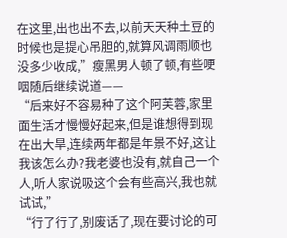在这里,出也出不去,以前天天种土豆的时候也是提心吊胆的,就算风调雨顺也没多少收成,”瘦黑男人顿了顿,有些哽咽随后继续说道——
“后来好不容易种了这个阿芙蓉,家里面生活才慢慢好起来,但是谁想得到现在出大旱,连续两年都是年景不好,这让我该怎么办?我老婆也没有,就自己一个人,听人家说吸这个会有些高兴,我也就试试,”
“行了行了,别废话了,现在要讨论的可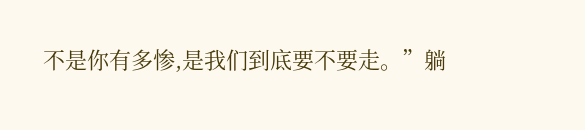不是你有多惨,是我们到底要不要走。”躺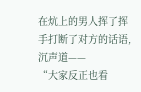在炕上的男人挥了挥手打断了对方的话语,沉声道——
“大家反正也看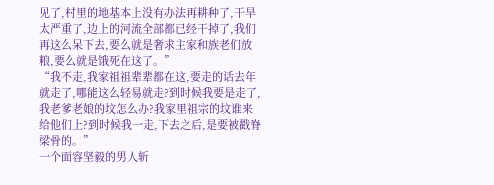见了,村里的地基本上没有办法再耕种了,干旱太严重了,边上的河流全部都已经干掉了,我们再这么呆下去,要么就是奢求主家和族老们放粮,要么就是饿死在这了。”
“我不走,我家祖祖辈辈都在这,要走的话去年就走了,哪能这么轻易就走?到时候我要是走了,我老爹老娘的坟怎么办?我家里祖宗的坟谁来给他们上?到时候我一走,下去之后,是要被戳脊梁骨的。”
一个面容坚毅的男人斩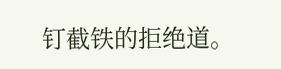钉截铁的拒绝道。